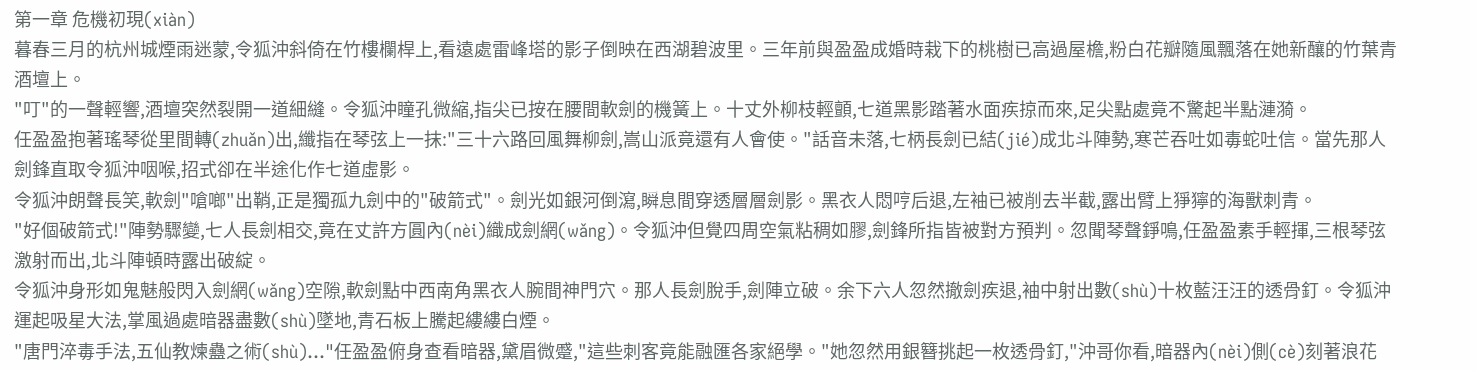第一章 危機初現(xiàn)
暮春三月的杭州城煙雨迷蒙,令狐沖斜倚在竹樓欄桿上,看遠處雷峰塔的影子倒映在西湖碧波里。三年前與盈盈成婚時栽下的桃樹已高過屋檐,粉白花瓣隨風飄落在她新釀的竹葉青酒壇上。
"叮"的一聲輕響,酒壇突然裂開一道細縫。令狐沖瞳孔微縮,指尖已按在腰間軟劍的機簧上。十丈外柳枝輕顫,七道黑影踏著水面疾掠而來,足尖點處竟不驚起半點漣漪。
任盈盈抱著瑤琴從里間轉(zhuǎn)出,纖指在琴弦上一抹:"三十六路回風舞柳劍,嵩山派竟還有人會使。"話音未落,七柄長劍已結(jié)成北斗陣勢,寒芒吞吐如毒蛇吐信。當先那人劍鋒直取令狐沖咽喉,招式卻在半途化作七道虛影。
令狐沖朗聲長笑,軟劍"嗆啷"出鞘,正是獨孤九劍中的"破箭式"。劍光如銀河倒瀉,瞬息間穿透層層劍影。黑衣人悶哼后退,左袖已被削去半截,露出臂上猙獰的海獸刺青。
"好個破箭式!"陣勢驟變,七人長劍相交,竟在丈許方圓內(nèi)織成劍網(wǎng)。令狐沖但覺四周空氣粘稠如膠,劍鋒所指皆被對方預判。忽聞琴聲錚鳴,任盈盈素手輕揮,三根琴弦激射而出,北斗陣頓時露出破綻。
令狐沖身形如鬼魅般閃入劍網(wǎng)空隙,軟劍點中西南角黑衣人腕間神門穴。那人長劍脫手,劍陣立破。余下六人忽然撤劍疾退,袖中射出數(shù)十枚藍汪汪的透骨釘。令狐沖運起吸星大法,掌風過處暗器盡數(shù)墜地,青石板上騰起縷縷白煙。
"唐門淬毒手法,五仙教煉蠱之術(shù)..."任盈盈俯身查看暗器,黛眉微蹙,"這些刺客竟能融匯各家絕學。"她忽然用銀簪挑起一枚透骨釘,"沖哥你看,暗器內(nèi)側(cè)刻著浪花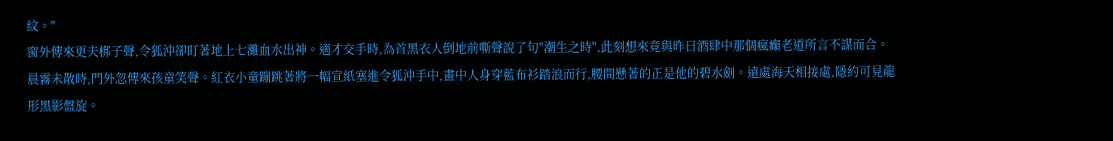紋。"
窗外傳來更夫梆子聲,令狐沖卻盯著地上七灘血水出神。適才交手時,為首黑衣人倒地前嘶聲說了句"潮生之時",此刻想來竟與昨日酒肆中那個瘋癲老道所言不謀而合。
晨霧未散時,門外忽傳來孩童笑聲。紅衣小童蹦跳著將一幅宣紙塞進令狐沖手中,畫中人身穿藍布衫踏浪而行,腰間懸著的正是他的碧水劍。遠處海天相接處,隱約可見龍形黑影盤旋。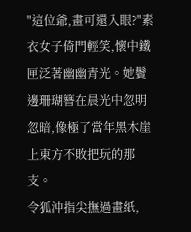"這位爺,畫可還入眼?"素衣女子倚門輕笑,懷中鐵匣泛著幽幽青光。她鬢邊珊瑚簪在晨光中忽明忽暗,像極了當年黑木崖上東方不敗把玩的那支。
令狐沖指尖撫過畫紙,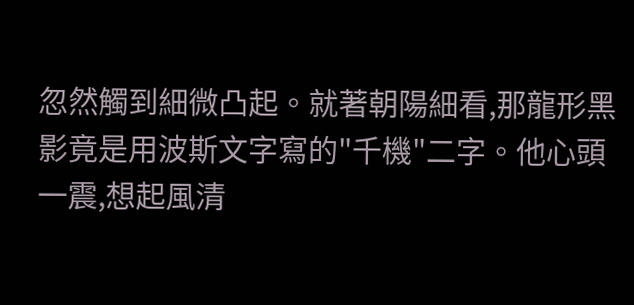忽然觸到細微凸起。就著朝陽細看,那龍形黑影竟是用波斯文字寫的"千機"二字。他心頭一震,想起風清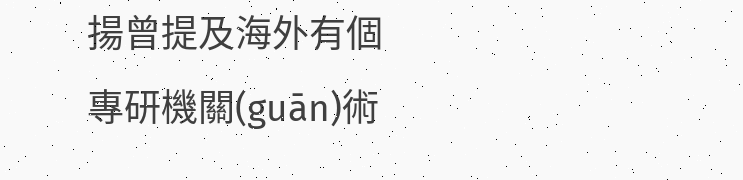揚曾提及海外有個專研機關(guān)術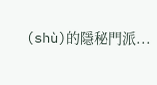(shù)的隱秘門派...